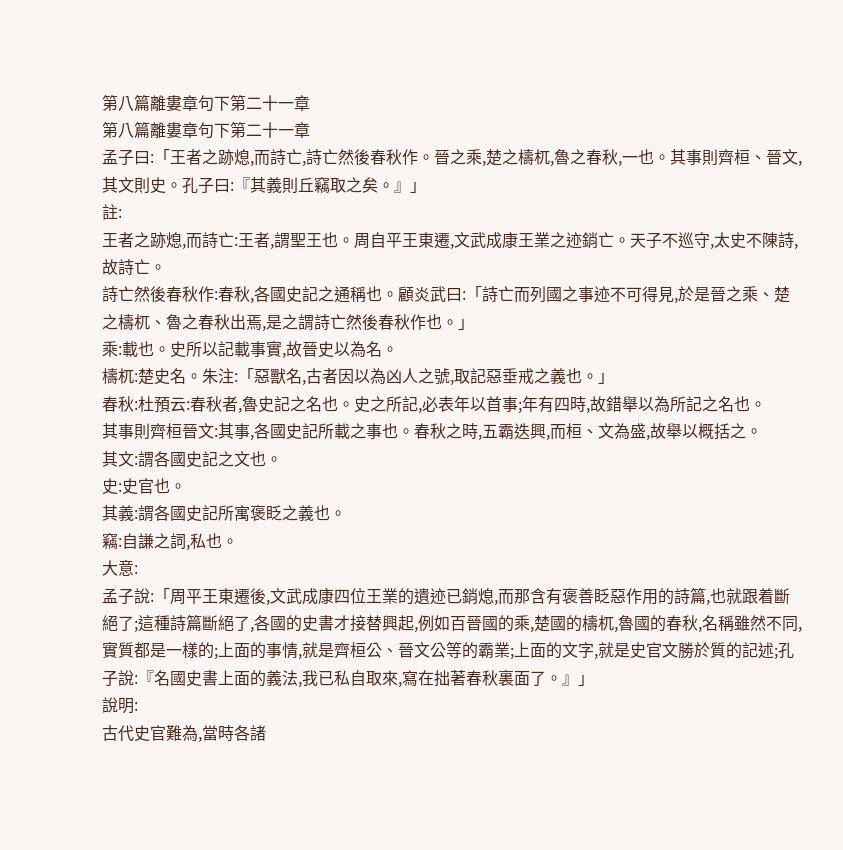第八篇離婁章句下第二十一章
第八篇離婁章句下第二十一章
孟子曰:「王者之跡熄,而詩亡,詩亡然後春秋作。晉之乘,楚之檮杌,魯之春秋,一也。其事則齊桓、晉文,其文則史。孔子曰:『其義則丘竊取之矣。』」
註:
王者之跡熄,而詩亡:王者,謂聖王也。周自平王東遷,文武成康王業之迹銷亡。天子不巡守,太史不陳詩,故詩亡。
詩亡然後春秋作:春秋,各國史記之通稱也。顧炎武曰:「詩亡而列國之事迹不可得見,於是晉之乘、楚之檮杌、魯之春秋出焉,是之謂詩亡然後春秋作也。」
乘:載也。史所以記載事實,故晉史以為名。
檮杌:楚史名。朱注:「惡獸名,古者因以為凶人之號,取記惡垂戒之義也。」
春秋:杜預云:春秋者,魯史記之名也。史之所記,必表年以首事;年有四時,故錯舉以為所記之名也。
其事則齊桓晉文:其事,各國史記所載之事也。春秋之時,五霸迭興,而桓、文為盛,故舉以概括之。
其文:謂各國史記之文也。
史:史官也。
其義:謂各國史記所寓褒眨之義也。
竊:自謙之詞,私也。
大意:
孟子說:「周平王東遷後,文武成康四位王業的遺迹已銷熄,而那含有褒善眨惡作用的詩篇,也就跟着斷絕了;這種詩篇斷絕了,各國的史書才接替興起,例如百晉國的乘,楚國的檮杌,魯國的春秋,名稱雖然不同,實質都是一樣的;上面的事情,就是齊桓公、晉文公等的霸業;上面的文字,就是史官文勝於質的記述;孔子說:『名國史書上面的義法,我已私自取來,寫在拙著春秋裏面了。』」
說明:
古代史官難為,當時各諸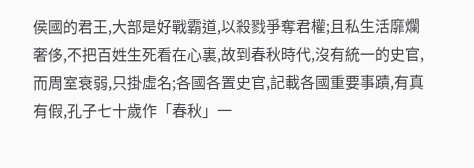侯國的君王,大部是好戰霸道,以殺戮爭奪君權;且私生活靡爛奢侈,不把百姓生死看在心裏,故到春秋時代,沒有統一的史官,而周室衰弱,只掛虛名;各國各置史官,記載各國重要事蹟,有真有假,孔子七十歲作「春秋」一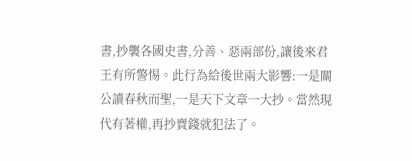書,抄襲各國史書,分善、惡兩部份,讓後來君王有所警惕。此行為給後世兩大影響:一是關公讀春秋而聖,一是天下文章一大抄。當然現代有著權,再抄賣錢就犯法了。